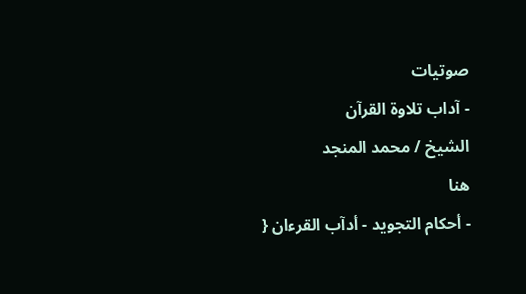صوتيات
- آداب تلاوة القرآن
الشيخ / محمد المنجد
هنا
- أحكام التجويد - أدآب القرءان {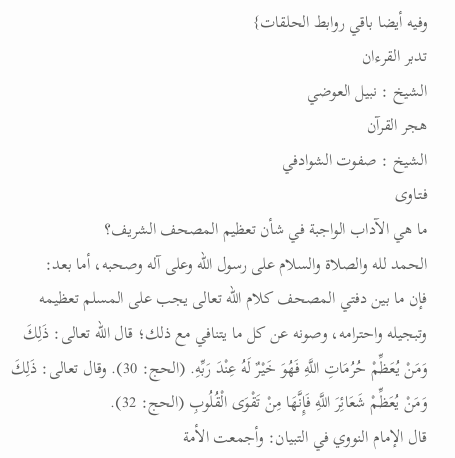وفيه أيضا باقي روابط الحلقات}
تدبر القرءان
الشيخ : نبيل العوضي
هجر القرآن
الشيخ : صفوت الشوادفي
فتـاوى
ما هي الآداب الواجبة في شأن تعظيم المصحف الشريف؟
الحمد لله والصلاة والسلام على رسول الله وعلى آله وصحبه، أما بعد:
فإن ما بين دفتي المصحف كلام الله تعالى يجب على المسلم تعظيمه وتبجيله واحترامه، وصونه عن كل ما يتنافي مع ذلك؛ قال الله تعالى: ذَلِكَ وَمَنْ يُعَظِّمْ حُرُمَاتِ اللَّهِ فَهُوَ خَيْرٌ لَهُ عِنْدَ رَبِّهِ. (الحج: 30). وقال تعالى: ذَلِكَ وَمَنْ يُعَظِّمْ شَعَائِرَ اللَّهِ فَإِنَّهَا مِنْ تَقْوَى الْقُلُوبِ (الحج: 32).
قال الإمام النووي في التبيان: وأجمعت الأمة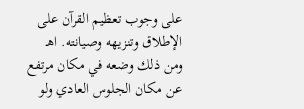على وجوب تعظيم القرآن على الإطلاق وتنزيهه وصيانته. اهـ
ومن ذلك وضعه في مكان مرتفع عن مكان الجلوس العادي ولو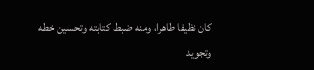كان نظيفا طاهرا، ومنه ضبط كتابته وتحسين خطه وتجويد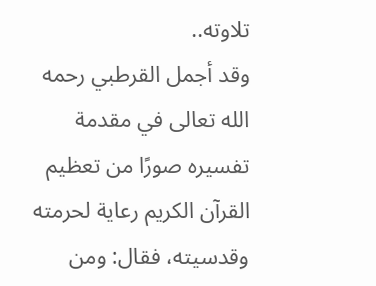تلاوته..
وقد أجمل القرطبي رحمه الله تعالى في مقدمة تفسيره صورًا من تعظيم القرآن الكريم رعاية لحرمته وقدسيته، فقال: ومن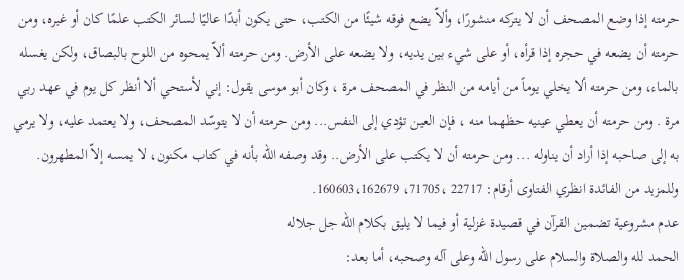حرمته إذا وضع المصحف أن لا يتركه منشورًا، وألاّ يضع فوقه شيئًا من الكتب، حتى يكون أبدًا عاليًا لسائر الكتب علمًا كان أو غيره، ومن حرمته أن يضعه في حجره إذا قرأه، أو على شيء بين يديه، ولا يضعه على الأرض. ومن حرمته ألاّ يمحوه من اللوح بالبصاق، ولكن يغسله بالماء، ومن حرمته ألا يخلي يوماً من أيامه من النظر في المصحف مرة ، وكان أبو موسى يقول: إني لأستحي ألا أنظر كل يوم في عهد ربي مرة . ومن حرمته أن يعطي عينيه حظهما منه ، فإن العين تؤدي إلى النفس... ومن حرمته أن لا يتوسّد المصحف، ولا يعتمد عليه، ولا يرمي به إلى صاحبه إذا أراد أن يناوله ... ومن حرمته أن لا يكتب على الأرض.. وقد وصفه الله بأنه في كتاب مكنون، لا يمسه إلاّ المطهرون.
وللمزيد من الفائدة انظري الفتاوى أرقام: 22717 ،71705، 160603،162679.
عدم مشروعية تضمين القرآن في قصيدة غزلية أو فيما لا يليق بكلام الله جل جلاله
الحمد لله والصلاة والسلام على رسول الله وعلى آله وصحبه، أما بعد: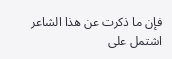فإن ما ذكرت عن هذا الشاعر اشتمل على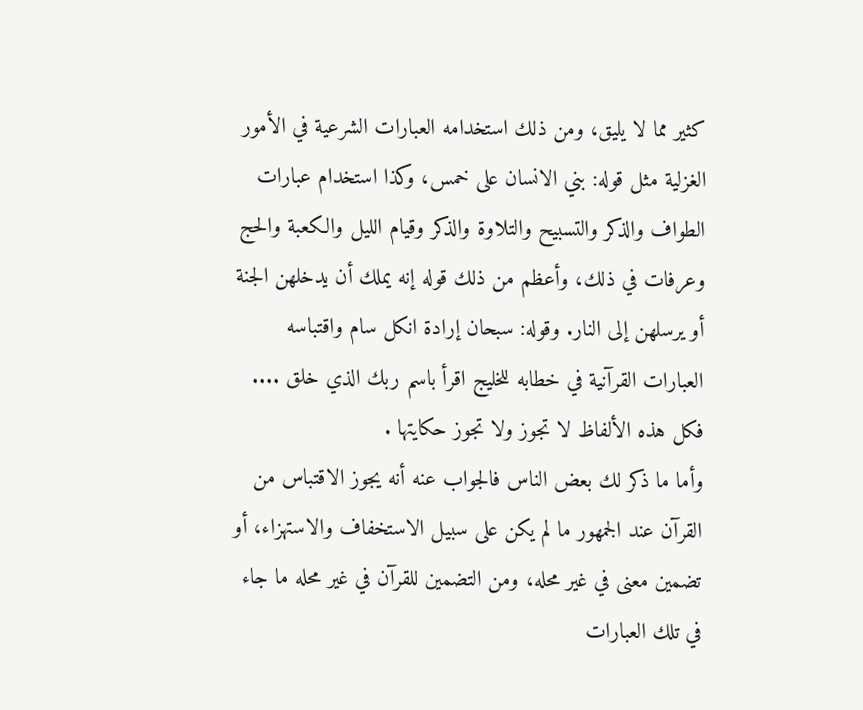كثير مما لا يليق، ومن ذلك استخدامه العبارات الشرعية في الأمور الغزلية مثل قوله: بني الانسان على خمس، وكذا استخدام عبارات الطواف والذكر والتسبيح والتلاوة والذكر وقيام الليل والكعبة والحج وعرفات في ذلك، وأعظم من ذلك قوله إنه يملك أن يدخلهن الجنة أو يرسلهن إلى النار. وقوله: سبحان إرادة انكل سام واقتباسه العبارات القرآنية في خطابه للخليج اقرأ باسم ربك الذي خلق ....
فكل هذه الألفاظ لا تجوز ولا تجوز حكايتها .
وأما ما ذكر لك بعض الناس فالجواب عنه أنه يجوز الاقتباس من القرآن عند الجمهور ما لم يكن على سبيل الاستخفاف والاستهزاء، أو تضمين معنى في غير محله، ومن التضمين للقرآن في غير محله ما جاء في تلك العبارات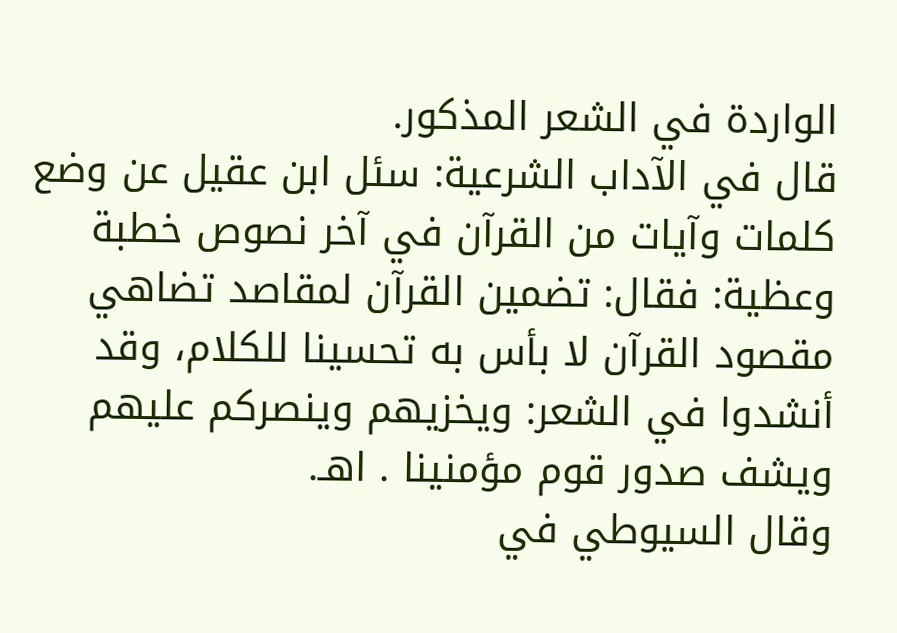الواردة في الشعر المذكور.
قال في الآداب الشرعية: سئل ابن عقيل عن وضع كلمات وآيات من القرآن في آخر نصوص خطبة وعظية: فقال: تضمين القرآن لمقاصد تضاهي مقصود القرآن لا بأس به تحسينا للكلام، وقد أنشدوا في الشعر: ويخزيهم وينصركم عليهم ويشف صدور قوم مؤمنينا . اهـ.
وقال السيوطي في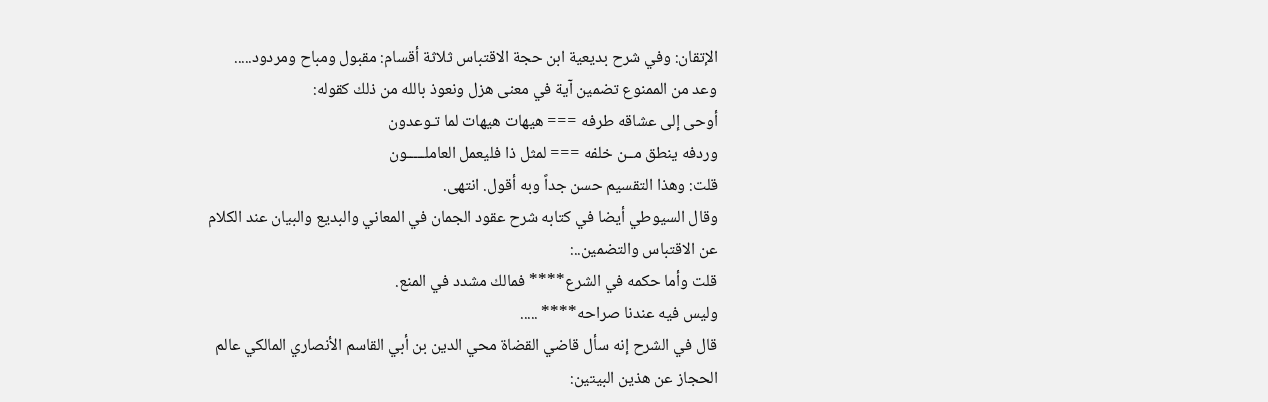الإتقان: وفي شرح بديعية ابن حجة الاقتباس ثلاثة أقسام: مقبول ومباح ومردود..... وعد من الممنوع تضمين آية في معنى هزل ونعوذ بالله من ذلك كقوله:
أوحى إلى عشاقه طرفه === هيهات هيهات لما تـوعدون
وردفه ينطق مــن خلفه === لمثل ذا فليعمل العاملـــــون
قلت: وهذا التقسيم حسن جداً وبه أقول. انتهى.
وقال السيوطي أيضا في كتابه شرح عقود الجمان في المعاني والبديع والبيان عند الكلام عن الاقتباس والتضمين..:
قلت وأما حكمه في الشرع**** فمالك مشدد في المنع.
وليس فيه عندنا صراحه**** .....
قال في الشرح إنه سأل قاضي القضاة محي الدين بن أبي القاسم الأنصاري المالكي عالم الحجاز عن هذين البيتين: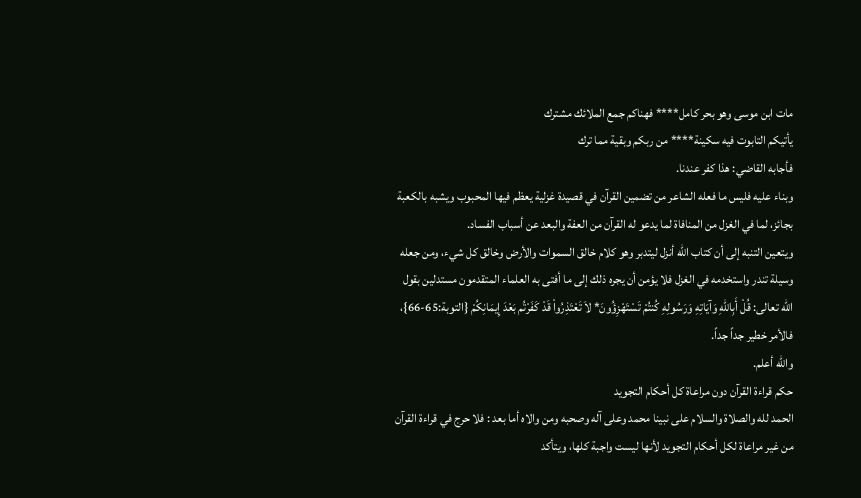مات ابن موسى وهو بحر كامل**** فهناكم جمع الملائك مشترك
يأتيكم التابوت فيه سكينة**** من ربكم وبقية مما ترك
فأجابه القاضي: هذا كفر عندنا.
وبناء عليه فليس ما فعله الشاعر من تضمين القرآن في قصيدة غزلية يعظم فيها المحبوب ويشبه بالكعبة بجائز، لما في الغزل من المنافاة لما يدعو له القرآن من العفة والبعد عن أسباب الفساد.
ويتعين التنبه إلى أن كتاب الله أنزل ليتدبر وهو كلام خالق السموات والأرض وخالق كل شيء، ومن جعله وسيلة تندر واستخدمه في الغزل فلا يؤمن أن يجره ذلك إلى ما أفتى به العلماء المتقدمون مستدلين بقول الله تعالى: قُلْ أَبِاللّهِ وَآيَاتِهِ وَرَسُولِهِ كُنتُمْ تَسْتَهْزِؤُونَ* لاَ تَعْتَذِرُواْ قَدْ كَفَرْتُم بَعْدَ إِيمَانِكُمْ {التوبة:65-66}، فالأمر خطير جداً جداً.
والله أعلم.
حكم قراءة القرآن دون مراعاة كل أحكام التجويد
الحمد لله والصلاة والسلام على نبينا محمد وعلى آله وصحبه ومن والاه أما بعد : فلا حرج في قراءة القرآن من غير مراعاة لكل أحكام التجويد لأنها ليست واجبة كلها، ويتأكد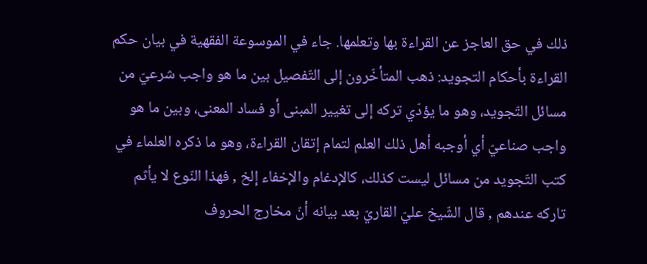ذلك في حق العاجز عن القراءة بها وتعلمها. جاء في الموسوعة الفقهية في بيان حكم القراءة بأحكام التجويد: ذهب المتأخّرون إلى التّفصيل بين ما هو واجب شرعيّ من مسائل التّجويد، وهو ما يؤدّي تركه إلى تغيير المبنى أو فساد المعنى، وبين ما هو واجب صناعيّ أي أوجبه أهل ذلك العلم لتمام إتقان القراءة، وهو ما ذكره العلماء في كتب التّجويد من مسائل ليست كذلك، كالإدغام والإخفاء إلخ , فهذا النّوع لا يأثم تاركه عندهم , قال الشّيخ عليّ القاريّ بعد بيانه أنّ مخارج الحروف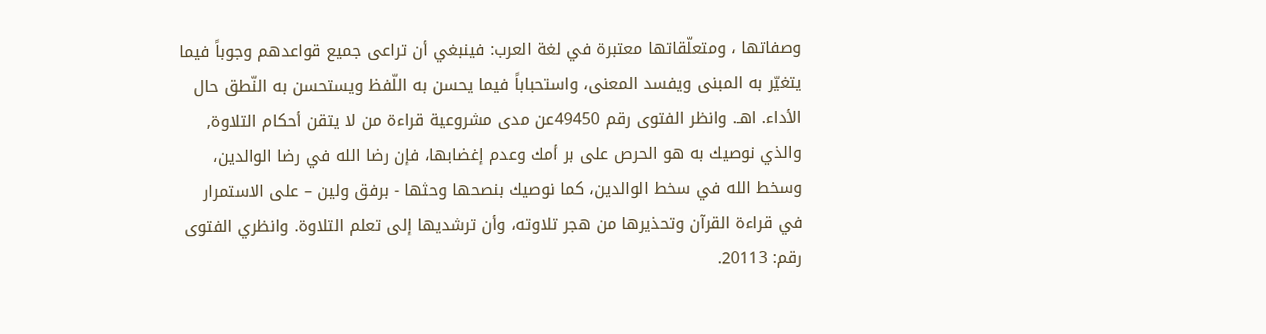وصفاتها ، ومتعلّقاتها معتبرة في لغة العرب: فينبغي أن تراعى جميع قواعدهم وجوباً فيما يتغيّر به المبنى ويفسد المعنى، واستحباباً فيما يحسن به اللّفظ ويستحسن به النّطق حال الأداء. اهـ. وانظر الفتوى رقم 49450عن مدى مشروعية قراءة من لا يتقن أحكام التلاوة, والذي نوصيك به هو الحرص على بر أمك وعدم إغضابها، فإن رضا الله في رضا الوالدين، وسخط الله في سخط الوالدين، كما نوصيك بنصحها وحثها - برفق ولين – على الاستمرار في قراءة القرآن وتحذيرها من هجر تلاوته، وأن ترشديها إلى تعلم التلاوة. وانظري الفتوى رقم: 20113.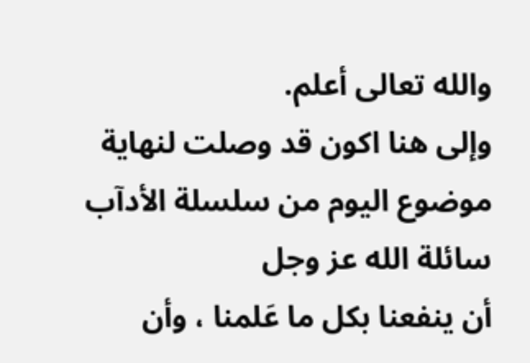والله تعالى أعلم.
وإلى هنا اكون قد وصلت لنهاية موضوع اليوم من سلسلة الأدآب سائلة الله عز وجل
أن ينفعنا بكل ما عَلمنا ، وأن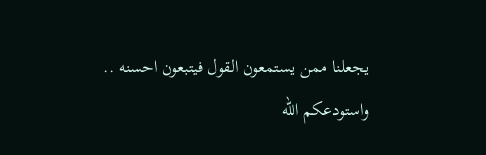يجعلنا ممن يستمعون القول فيتبعون احسنه ..
واستودعكم الله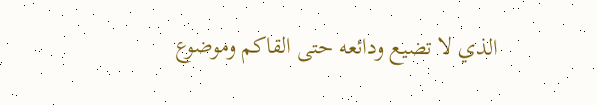الذي لا تضيع ودائعه حتى القاكم وموضوع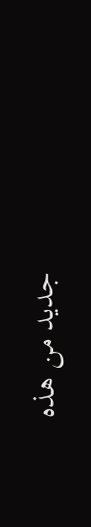جديد من هذه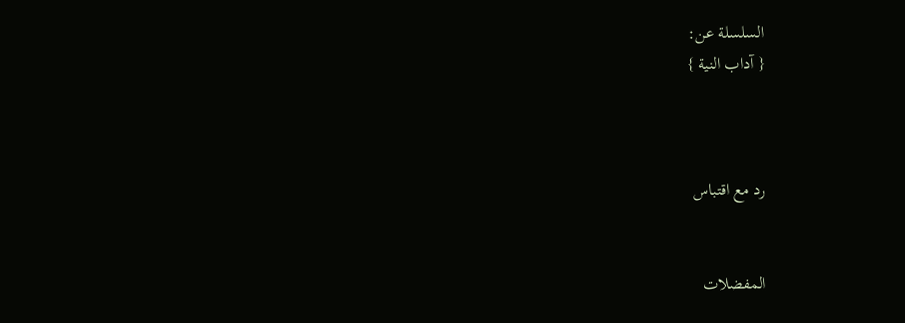السلسلة عن:
{ آداب النية }



رد مع اقتباس


المفضلات